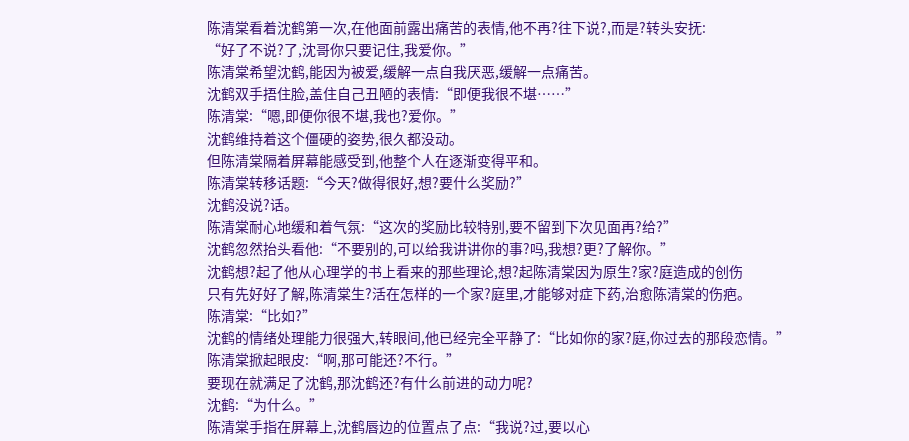陈清棠看着沈鹤第一次,在他面前露出痛苦的表情,他不再?往下说?,而是?转头安抚:
“好了不说?了,沈哥你只要记住,我爱你。”
陈清棠希望沈鹤,能因为被爱,缓解一点自我厌恶,缓解一点痛苦。
沈鹤双手捂住脸,盖住自己丑陋的表情:“即便我很不堪……”
陈清棠:“嗯,即便你很不堪,我也?爱你。”
沈鹤维持着这个僵硬的姿势,很久都没动。
但陈清棠隔着屏幕能感受到,他整个人在逐渐变得平和。
陈清棠转移话题:“今天?做得很好,想?要什么奖励?”
沈鹤没说?话。
陈清棠耐心地缓和着气氛:“这次的奖励比较特别,要不留到下次见面再?给?”
沈鹤忽然抬头看他:“不要别的,可以给我讲讲你的事?吗,我想?更?了解你。”
沈鹤想?起了他从心理学的书上看来的那些理论,想?起陈清棠因为原生?家?庭造成的创伤
只有先好好了解,陈清棠生?活在怎样的一个家?庭里,才能够对症下药,治愈陈清棠的伤疤。
陈清棠:“比如?”
沈鹤的情绪处理能力很强大,转眼间,他已经完全平静了:“比如你的家?庭,你过去的那段恋情。”
陈清棠掀起眼皮:“啊,那可能还?不行。”
要现在就满足了沈鹤,那沈鹤还?有什么前进的动力呢?
沈鹤:“为什么。”
陈清棠手指在屏幕上,沈鹤唇边的位置点了点:“我说?过,要以心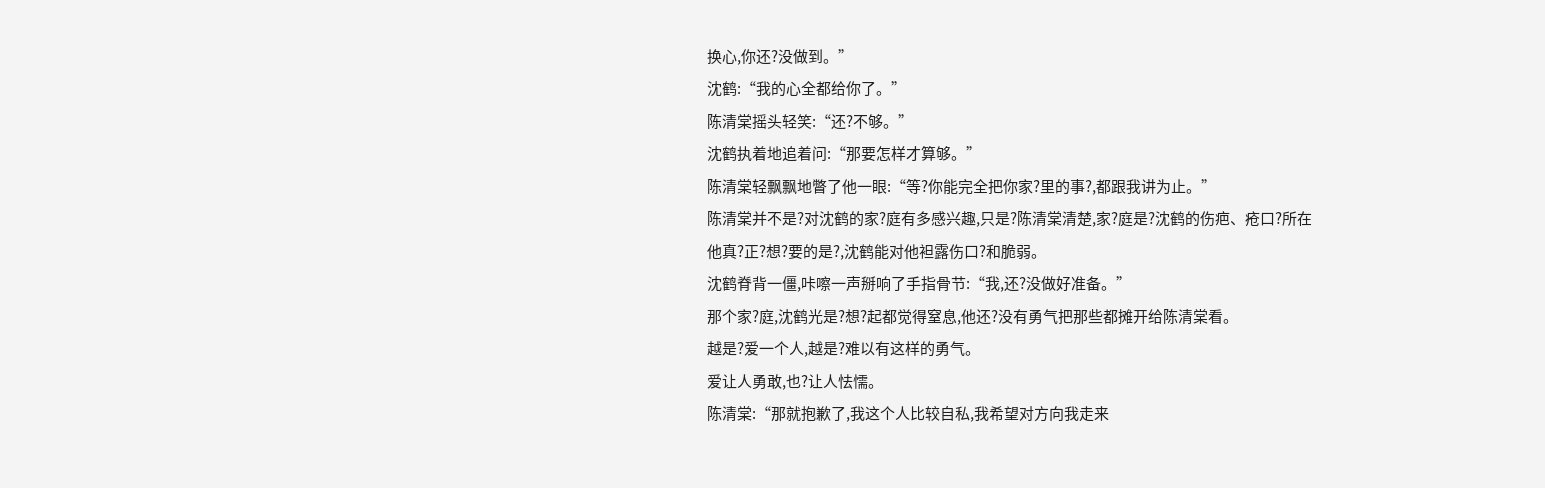换心,你还?没做到。”
沈鹤:“我的心全都给你了。”
陈清棠摇头轻笑:“还?不够。”
沈鹤执着地追着问:“那要怎样才算够。”
陈清棠轻飘飘地瞥了他一眼:“等?你能完全把你家?里的事?,都跟我讲为止。”
陈清棠并不是?对沈鹤的家?庭有多感兴趣,只是?陈清棠清楚,家?庭是?沈鹤的伤疤、疮口?所在
他真?正?想?要的是?,沈鹤能对他袒露伤口?和脆弱。
沈鹤脊背一僵,咔嚓一声掰响了手指骨节:“我,还?没做好准备。”
那个家?庭,沈鹤光是?想?起都觉得窒息,他还?没有勇气把那些都摊开给陈清棠看。
越是?爱一个人,越是?难以有这样的勇气。
爱让人勇敢,也?让人怯懦。
陈清棠:“那就抱歉了,我这个人比较自私,我希望对方向我走来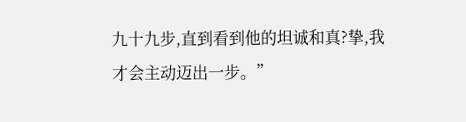九十九步,直到看到他的坦诚和真?挚,我才会主动迈出一步。”